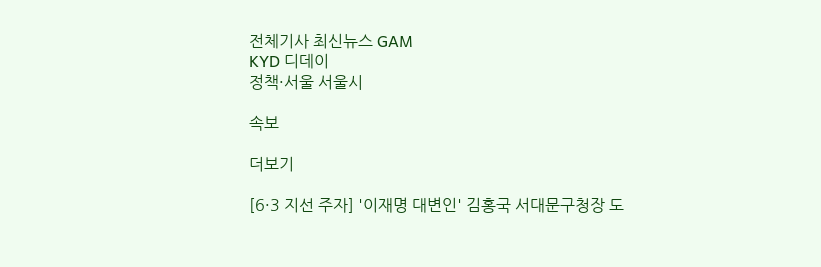전체기사 최신뉴스 GAM
KYD 디데이
정책·서울 서울시

속보

더보기

[6·3 지선 주자] '이재명 대변인' 김홍국 서대문구청장 도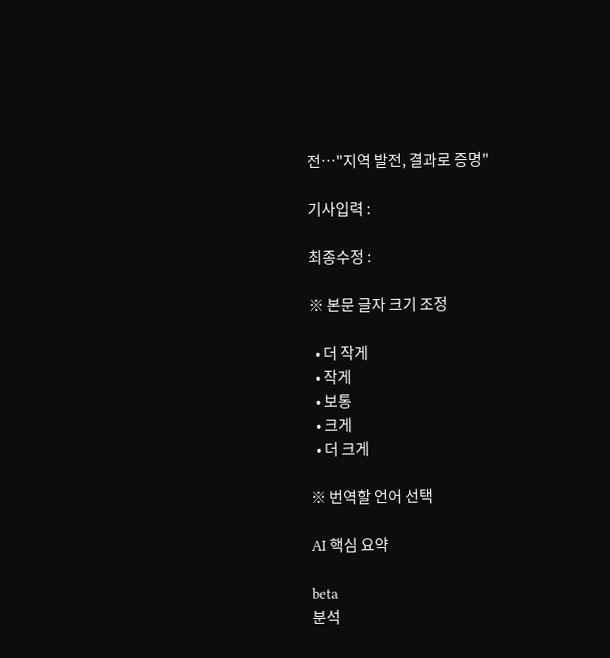전…"지역 발전, 결과로 증명"

기사입력 :

최종수정 :

※ 본문 글자 크기 조정

  • 더 작게
  • 작게
  • 보통
  • 크게
  • 더 크게

※ 번역할 언어 선택

AI 핵심 요약

beta
분석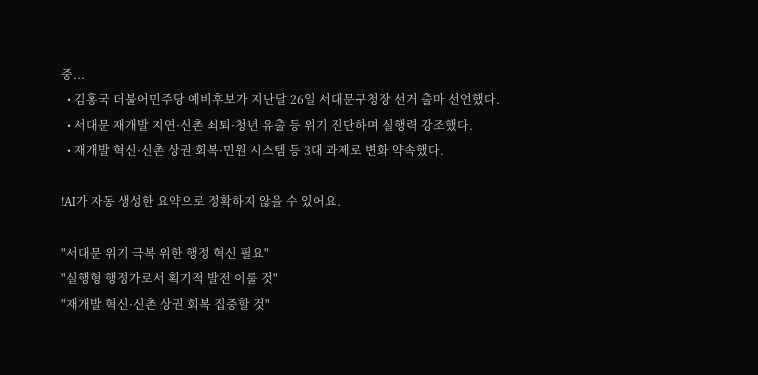중...
  • 김홍국 더불어민주당 예비후보가 지난달 26일 서대문구청장 선거 출마 선언했다.
  • 서대문 재개발 지연·신촌 쇠퇴·청년 유출 등 위기 진단하며 실행력 강조했다.
  • 재개발 혁신·신촌 상권 회복·민원 시스템 등 3대 과제로 변화 약속했다.

!AI가 자동 생성한 요약으로 정확하지 않을 수 있어요.

"서대문 위기 극복 위한 행정 혁신 필요"
"실행형 행정가로서 획기적 발전 이룰 것"
"재개발 혁신·신촌 상권 회복 집중할 것"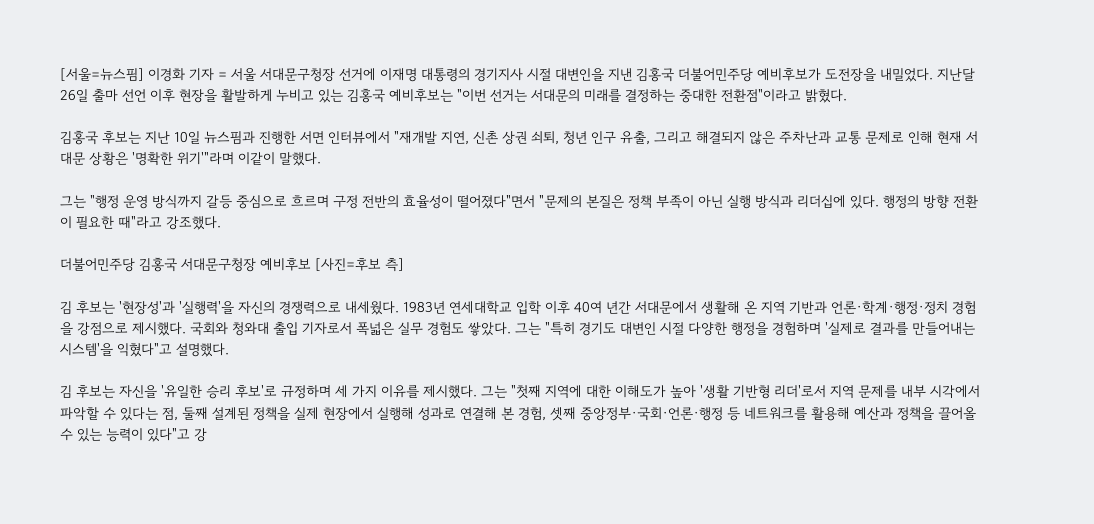[서울=뉴스핌] 이경화 기자 = 서울 서대문구청장 선거에 이재명 대통령의 경기지사 시절 대변인을 지낸 김홍국 더불어민주당 예비후보가 도전장을 내밀었다. 지난달 26일 출마 선언 이후 현장을 활발하게 누비고 있는 김홍국 예비후보는 "이번 선거는 서대문의 미래를 결정하는 중대한 전환점"이라고 밝혔다.

김홍국 후보는 지난 10일 뉴스핌과 진행한 서면 인터뷰에서 "재개발 지연, 신촌 상권 쇠퇴, 청년 인구 유출, 그리고 해결되지 않은 주차난과 교통 문제로 인해 현재 서대문 상황은 '명확한 위기'"라며 이같이 말했다.

그는 "행정 운영 방식까지 갈등 중심으로 흐르며 구정 전반의 효율성이 떨어졌다"면서 "문제의 본질은 정책 부족이 아닌 실행 방식과 리더십에 있다. 행정의 방향 전환이 필요한 때"라고 강조했다.

더불어민주당 김홍국 서대문구청장 예비후보 [사진=후보 측]

김 후보는 '현장성'과 '실행력'을 자신의 경쟁력으로 내세웠다. 1983년 연세대학교 입학 이후 40여 년간 서대문에서 생활해 온 지역 기반과 언론·학계·행정·정치 경험을 강점으로 제시했다. 국회와 청와대 출입 기자로서 폭넓은 실무 경험도 쌓았다. 그는 "특히 경기도 대변인 시절 다양한 행정을 경험하며 '실제로 결과를 만들어내는 시스템'을 익혔다"고 설명했다.

김 후보는 자신을 '유일한 승리 후보'로 규정하며 세 가지 이유를 제시했다. 그는 "첫째 지역에 대한 이해도가 높아 '생활 기반형 리더'로서 지역 문제를 내부 시각에서 파악할 수 있다는 점, 둘째 설계된 정책을 실제 현장에서 실행해 성과로 연결해 본 경험, 셋째 중앙정부·국회·언론·행정 등 네트워크를 활용해 예산과 정책을 끌어올 수 있는 능력이 있다"고 강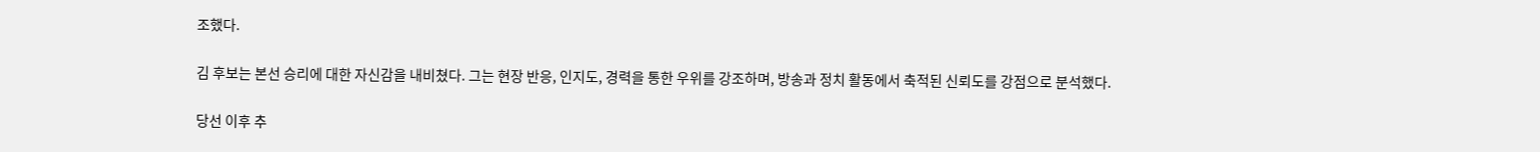조했다.

김 후보는 본선 승리에 대한 자신감을 내비쳤다. 그는 현장 반응, 인지도, 경력을 통한 우위를 강조하며, 방송과 정치 활동에서 축적된 신뢰도를 강점으로 분석했다.

당선 이후 추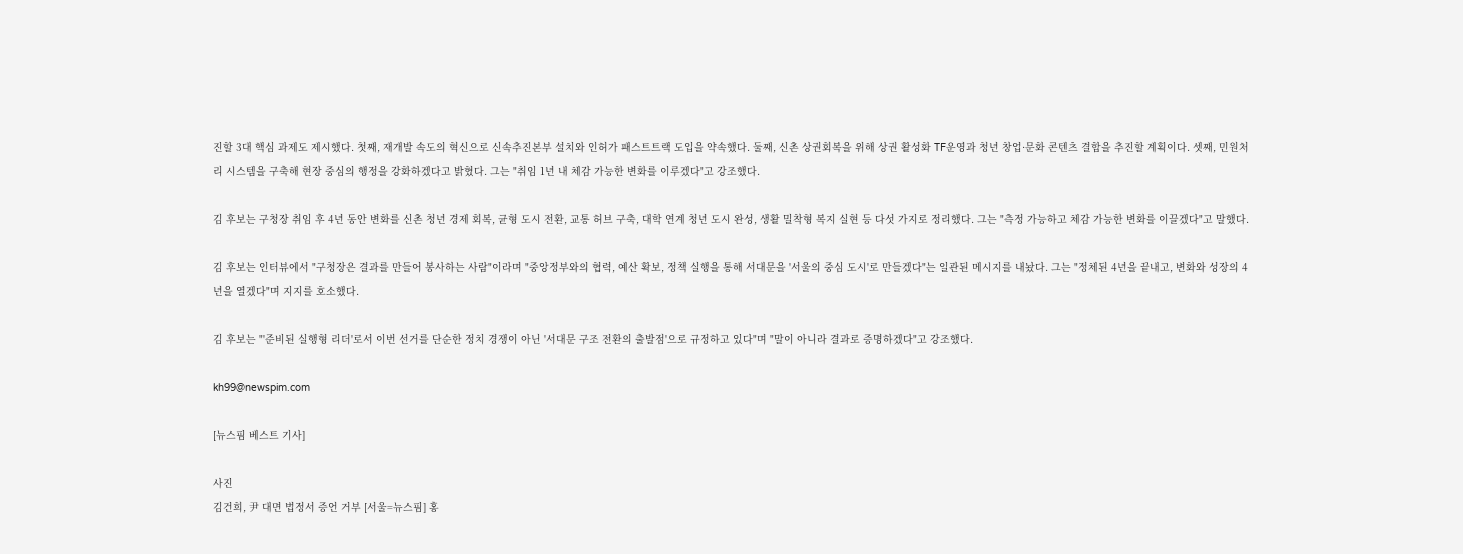진할 3대 핵심 과제도 제시했다. 첫째, 재개발 속도의 혁신으로 신속추진본부 설치와 인허가 패스트트랙 도입을 약속했다. 둘째, 신촌 상권회복을 위해 상권 활성화 TF운영과 청년 창업·문화 콘텐츠 결합을 추진할 계획이다. 셋째, 민원처리 시스템을 구축해 현장 중심의 행정을 강화하겠다고 밝혔다. 그는 "취임 1년 내 체감 가능한 변화를 이루겠다"고 강조했다.

김 후보는 구청장 취임 후 4년 동안 변화를 신촌 청년 경제 회복, 균형 도시 전환, 교통 허브 구축, 대학 연계 청년 도시 완성, 생활 밀착형 복지 실현 등 다섯 가지로 정리했다. 그는 "측정 가능하고 체감 가능한 변화를 이끌겠다"고 말했다.

김 후보는 인터뷰에서 "구청장은 결과를 만들어 봉사하는 사람"이라며 "중앙정부와의 협력, 예산 확보, 정책 실행을 통해 서대문을 '서울의 중심 도시'로 만들겠다"는 일관된 메시지를 내놨다. 그는 "정체된 4년을 끝내고, 변화와 성장의 4년을 열겠다"며 지지를 호소했다.

김 후보는 "'준비된 실행형 리더'로서 이번 선거를 단순한 정치 경쟁이 아닌 '서대문 구조 전환의 출발점'으로 규정하고 있다"며 "말이 아니라 결과로 증명하겠다"고 강조했다.

kh99@newspim.com

[뉴스핌 베스트 기사]

사진
김건희, 尹 대면 법정서 증언 거부 [서울=뉴스핌] 홍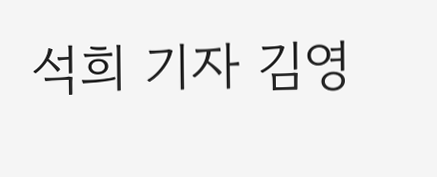석희 기자 김영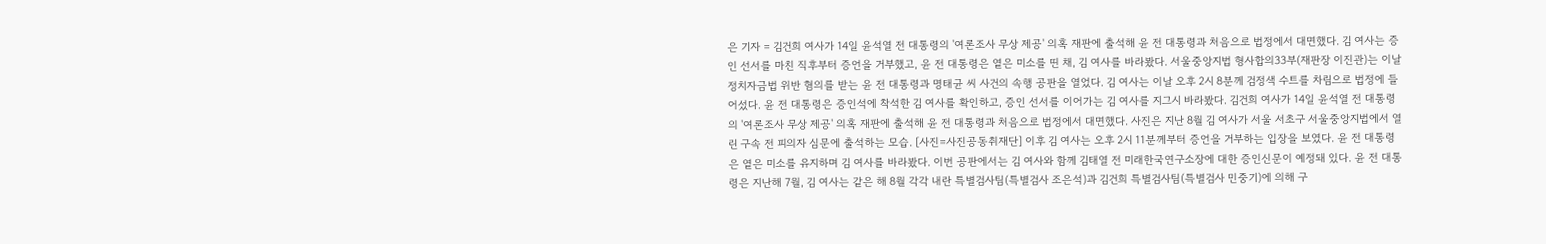은 기자 = 김건희 여사가 14일 윤석열 전 대통령의 '여론조사 무상 제공' 의혹 재판에 출석해 윤 전 대통령과 처음으로 법정에서 대면했다. 김 여사는 증인 선서를 마친 직후부터 증언을 거부했고, 윤 전 대통령은 옅은 미소를 띤 채, 김 여사를 바라봤다. 서울중앙지법 형사합의33부(재판장 이진관)는 이날 정치자금법 위반 혐의를 받는 윤 전 대통령과 명태균 씨 사건의 속행 공판을 열었다. 김 여사는 이날 오후 2시 8분께 검정색 수트를 차림으로 법정에 들어섰다. 윤 전 대통령은 증인석에 착석한 김 여사를 확인하고, 증인 선서를 이어가는 김 여사를 지그시 바라봤다. 김건희 여사가 14일 윤석열 전 대통령의 '여론조사 무상 제공' 의혹 재판에 출석해 윤 전 대통령과 처음으로 법정에서 대면했다. 사진은 지난 8월 김 여사가 서울 서초구 서울중앙지법에서 열린 구속 전 피의자 심문에 출석하는 모습. [사진=사진공동취재단] 이후 김 여사는 오후 2시 11분께부터 증언을 거부하는 입장을 보였다. 윤 전 대통령은 옅은 미소를 유지하며 김 여사를 바라봤다. 이번 공판에서는 김 여사와 함께 김태열 전 미래한국연구소장에 대한 증인신문이 예정돼 있다. 윤 전 대통령은 지난해 7월, 김 여사는 같은 해 8월 각각 내란 특별검사팀(특별검사 조은석)과 김건희 특별검사팀(특별검사 민중기)에 의해 구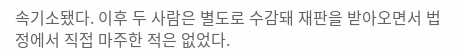속기소됐다. 이후 두 사람은 별도로 수감돼 재판을 받아오면서 법정에서 직접 마주한 적은 없었다.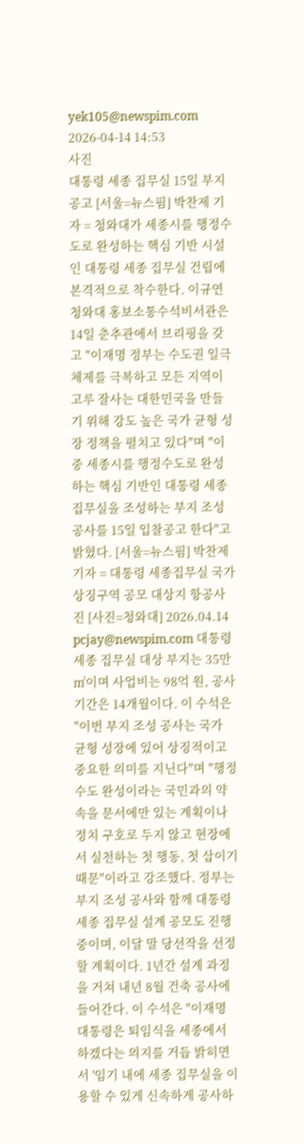yek105@newspim.com   2026-04-14 14:53
사진
대통령 세종 집무실 15일 부지 공고 [서울=뉴스핌] 박찬제 기자 = 청와대가 세종시를 행정수도로 완성하는 핵심 기반 시설인 대통령 세종 집무실 건립에 본격적으로 착수한다. 이규연 청와대 홍보소통수석비서관은 14일 춘추관에서 브리핑을 갖고 "이재명 정부는 수도권 일극 체제를 극복하고 모든 지역이 고루 잘사는 대한민국을 만들기 위해 강도 높은 국가 균형 성장 정책을 펼치고 있다"며 "이중 세종시를 행정수도로 완성하는 핵심 기반인 대통령 세종 집무실을 조성하는 부지 조성공사를 15일 입찰공고 한다"고 밝혔다. [서울=뉴스핌] 박찬제 기자 = 대통령 세종집무실 국가상징구역 공모 대상지 항공사진 [사진=청와대] 2026.04.14 pcjay@newspim.com 대통령 세종 집무실 대상 부지는 35만㎡이며 사업비는 98억 원, 공사 기간은 14개월이다. 이 수석은 "이번 부지 조성 공사는 국가 균형 성장에 있어 상징적이고 중요한 의미를 지닌다"며 "행정수도 완성이라는 국민과의 약속을 문서에만 있는 계획이나 정치 구호로 두지 않고 현장에서 실천하는 첫 행동, 첫 삽이기 때문"이라고 강조했다. 정부는 부지 조성 공사와 함께 대통령 세종 집무실 설계 공모도 진행 중이며, 이달 말 당선작을 선정할 계획이다. 1년간 설계 과정을 거쳐 내년 8월 건축 공사에 들어간다. 이 수석은 "이재명 대통령은 퇴임식을 세종에서 하겠다는 의지를 거듭 밝히면서 '임기 내에 세종 집무실을 이용할 수 있게 신속하게 공사하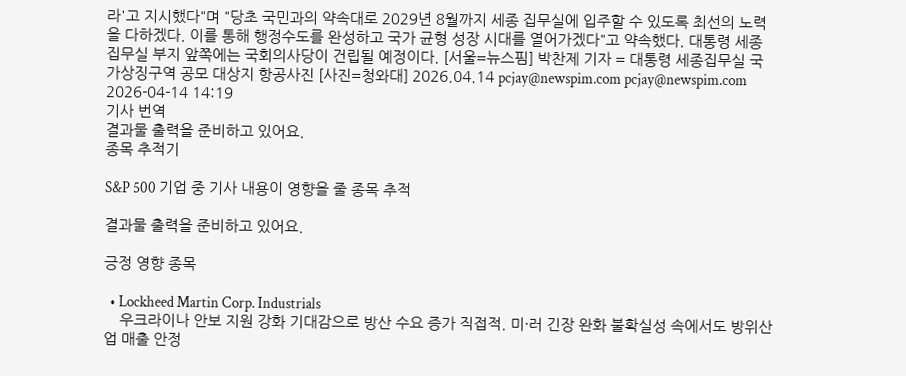라'고 지시했다"며 "당초 국민과의 약속대로 2029년 8월까지 세종 집무실에 입주할 수 있도록 최선의 노력을 다하겠다. 이를 통해 행정수도를 완성하고 국가 균형 성장 시대를 열어가겠다"고 약속했다. 대통령 세종 집무실 부지 앞쪽에는 국회의사당이 건립될 예정이다. [서울=뉴스핌] 박찬제 기자 = 대통령 세종집무실 국가상징구역 공모 대상지 항공사진 [사진=청와대] 2026.04.14 pcjay@newspim.com pcjay@newspim.com 2026-04-14 14:19
기사 번역
결과물 출력을 준비하고 있어요.
종목 추적기

S&P 500 기업 중 기사 내용이 영향을 줄 종목 추적

결과물 출력을 준비하고 있어요.

긍정 영향 종목

  • Lockheed Martin Corp. Industrials
    우크라이나 안보 지원 강화 기대감으로 방산 수요 증가 직접적. 미·러 긴장 완화 불확실성 속에서도 방위산업 매출 안정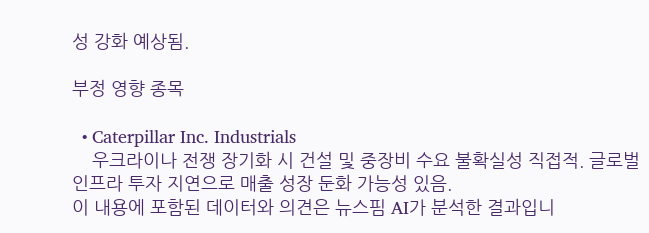성 강화 예상됨.

부정 영향 종목

  • Caterpillar Inc. Industrials
    우크라이나 전쟁 장기화 시 건설 및 중장비 수요 불확실성 직접적. 글로벌 인프라 투자 지연으로 매출 성장 둔화 가능성 있음.
이 내용에 포함된 데이터와 의견은 뉴스핌 AI가 분석한 결과입니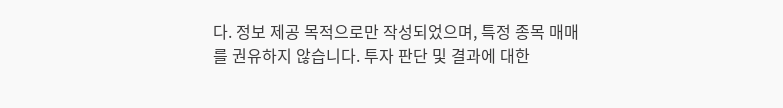다. 정보 제공 목적으로만 작성되었으며, 특정 종목 매매를 권유하지 않습니다. 투자 판단 및 결과에 대한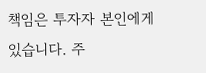책임은 투자자 본인에게 있습니다. 주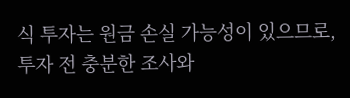식 투자는 원금 손실 가능성이 있으므로, 투자 전 충분한 조사와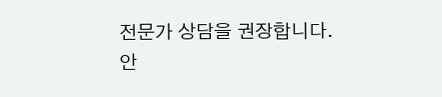전문가 상담을 권장합니다.
안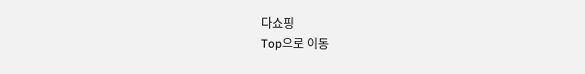다쇼핑
Top으로 이동